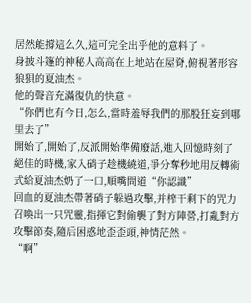居然能撐這么久,這可完全出乎他的意料了。
身披斗篷的神秘人高高在上地站在屋脊,俯視著形容狼狽的夏油杰。
他的聲音充滿復仇的快意。
“你們也有今日,怎么,當時羞辱我們的那股狂妄到哪里去了”
開始了,開始了,反派開始準備廢話,進入回憶時刻了
絕佳的時機,家入硝子趁機繞道,爭分奪秒地用反轉術式給夏油杰奶了一口,順嘴問道“你認識”
回血的夏油杰帶著硝子躲過攻擊,并榨干剩下的咒力召喚出一只咒靈,指揮它對偷襲了對方陣營,打亂對方攻擊節奏,隨后困惑地歪歪頭,神情茫然。
“啊”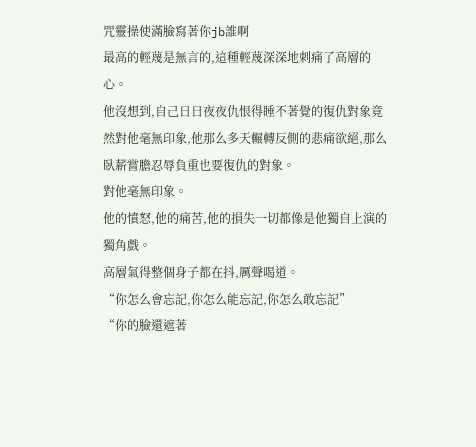咒靈操使滿臉寫著你jb誰啊
最高的輕蔑是無言的,這種輕蔑深深地刺痛了高層的心。
他沒想到,自己日日夜夜仇恨得睡不著覺的復仇對象竟然對他毫無印象,他那么多天輾轉反側的悲痛欲絕,那么臥薪嘗膽忍辱負重也要復仇的對象。
對他毫無印象。
他的憤怒,他的痛苦,他的損失一切都像是他獨自上演的獨角戲。
高層氣得整個身子都在抖,厲聲喝道。
“你怎么會忘記,你怎么能忘記,你怎么敢忘記”
“你的臉還遮著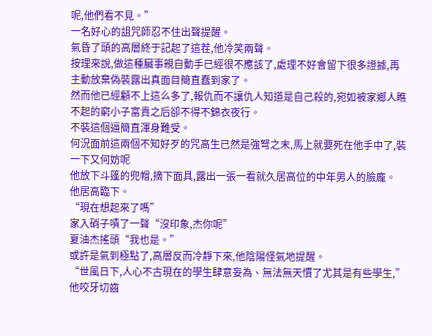呢,他們看不見。”
一名好心的詛咒師忍不住出聲提醒。
氣昏了頭的高層終于記起了這茬,他冷笑兩聲。
按理來說,做這種臟事親自動手已經很不應該了,處理不好會留下很多證據,再主動放棄偽裝露出真面目簡直蠢到家了。
然而他已經顧不上這么多了,報仇而不讓仇人知道是自己殺的,宛如被家鄉人瞧不起的窮小子富貴之后卻不得不錦衣夜行。
不裝這個逼簡直渾身難受。
何況面前這兩個不知好歹的咒高生已然是強弩之末,馬上就要死在他手中了,裝一下又何妨呢
他放下斗篷的兜帽,摘下面具,露出一張一看就久居高位的中年男人的臉龐。
他居高臨下。
“現在想起來了嗎”
家入硝子嘖了一聲“沒印象,杰你呢”
夏油杰搖頭“我也是。”
或許是氣到極點了,高層反而冷靜下來,他陰陽怪氣地提醒。
“世風日下,人心不古現在的學生肆意妄為、無法無天慣了尤其是有些學生,”他咬牙切齒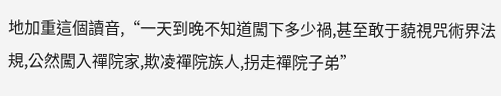地加重這個讀音,“一天到晚不知道闖下多少禍,甚至敢于藐視咒術界法規,公然闖入禪院家,欺凌禪院族人,拐走禪院子弟”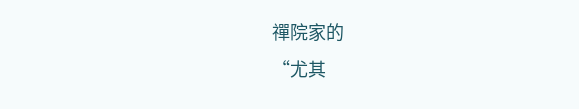禪院家的
“尤其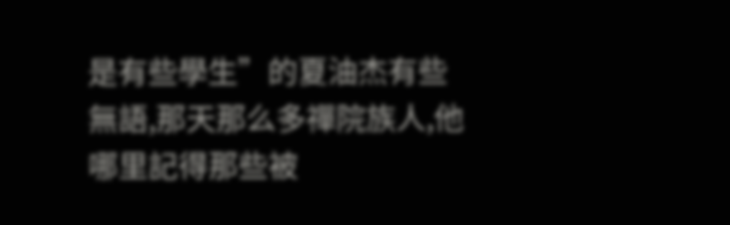是有些學生”的夏油杰有些無語,那天那么多禪院族人,他哪里記得那些被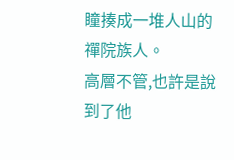瞳揍成一堆人山的禪院族人。
高層不管,也許是說到了他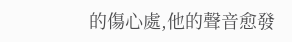的傷心處,他的聲音愈發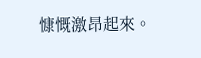慷慨激昂起來。